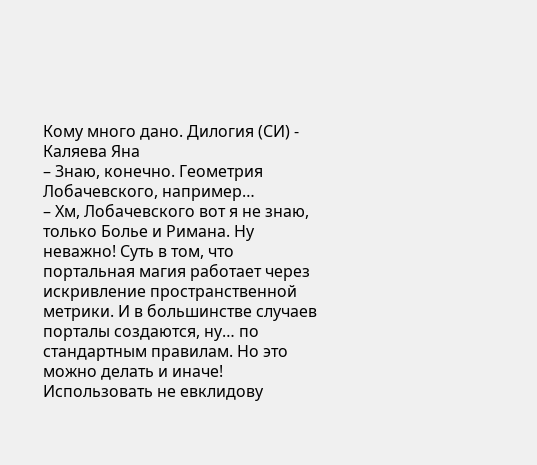Кому много дано. Дилогия (СИ) - Каляева Яна
– Знаю, конечно. Геометрия Лобачевского, например…
– Хм, Лобачевского вот я не знаю, только Болье и Римана. Ну неважно! Суть в том, что портальная магия работает через искривление пространственной метрики. И в большинстве случаев порталы создаются, ну… по стандартным правилам. Но это можно делать и иначе! Использовать не евклидову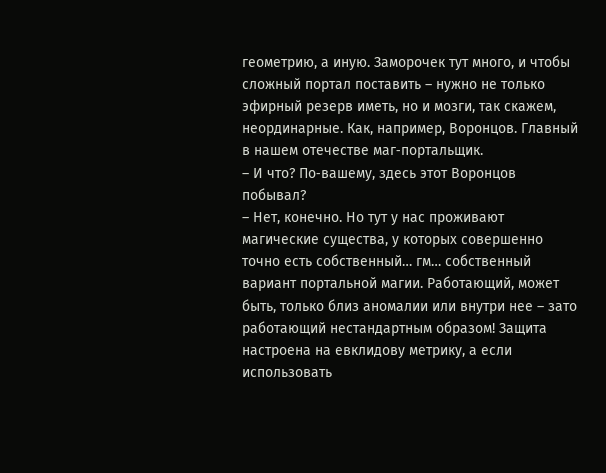геометрию, а иную. Заморочек тут много, и чтобы сложный портал поставить – нужно не только эфирный резерв иметь, но и мозги, так скажем, неординарные. Как, например, Воронцов. Главный в нашем отечестве маг‑портальщик.
– И что? По‑вашему, здесь этот Воронцов побывал?
– Нет, конечно. Но тут у нас проживают магические существа, у которых совершенно точно есть собственный… гм… собственный вариант портальной магии. Работающий, может быть, только близ аномалии или внутри нее – зато работающий нестандартным образом! Защита настроена на евклидову метрику, а если использовать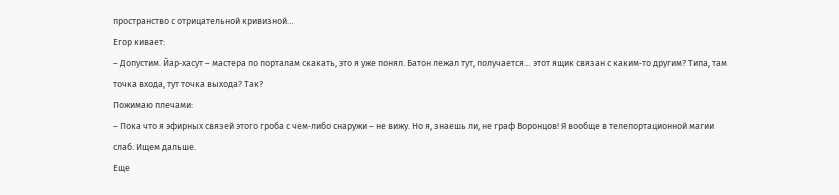пространство с отрицательной кривизной…
Егор кивает:
– Допустим. Йар‑хасут – мастера по порталам скакать, это я уже понял. Батон лежал тут, получается… этот ящик связан с каким‑то другим? Типа, там точка входа, тут точка выхода? Так?
Пожимаю плечами:
– Пока что я эфирных связей этого гроба с чем‑либо снаружи – не вижу. Но я, знаешь ли, не граф Воронцов! Я вообще в телепортационной магии слаб. Ищем дальше.
Еще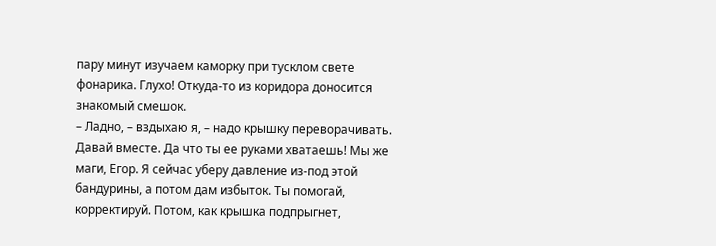пару минут изучаем каморку при тусклом свете фонарика. Глухо! Откуда‑то из коридора доносится знакомый смешок.
– Ладно, – вздыхаю я, – надо крышку переворачивать. Давай вместе. Да что ты ее руками хватаешь! Мы же маги, Егор. Я сейчас уберу давление из‑под этой бандурины, а потом дам избыток. Ты помогай, корректируй. Потом, как крышка подпрыгнет,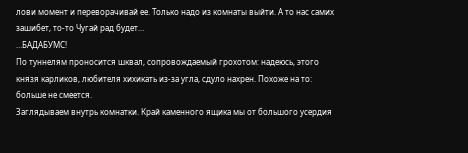лови момент и переворачивай ее. Только надо из комнаты выйти. А то нас самих зашибет, то‑то Чугай рад будет…
…БАДАБУМС!
По туннелям проносится шквал, сопровождаемый грохотом: надеюсь, этого князя карликов, любителя хихикать из‑за угла, сдуло нахрен. Похоже на то: больше не смеется.
Заглядываем внутрь комнатки. Край каменного ящика мы от большого усердия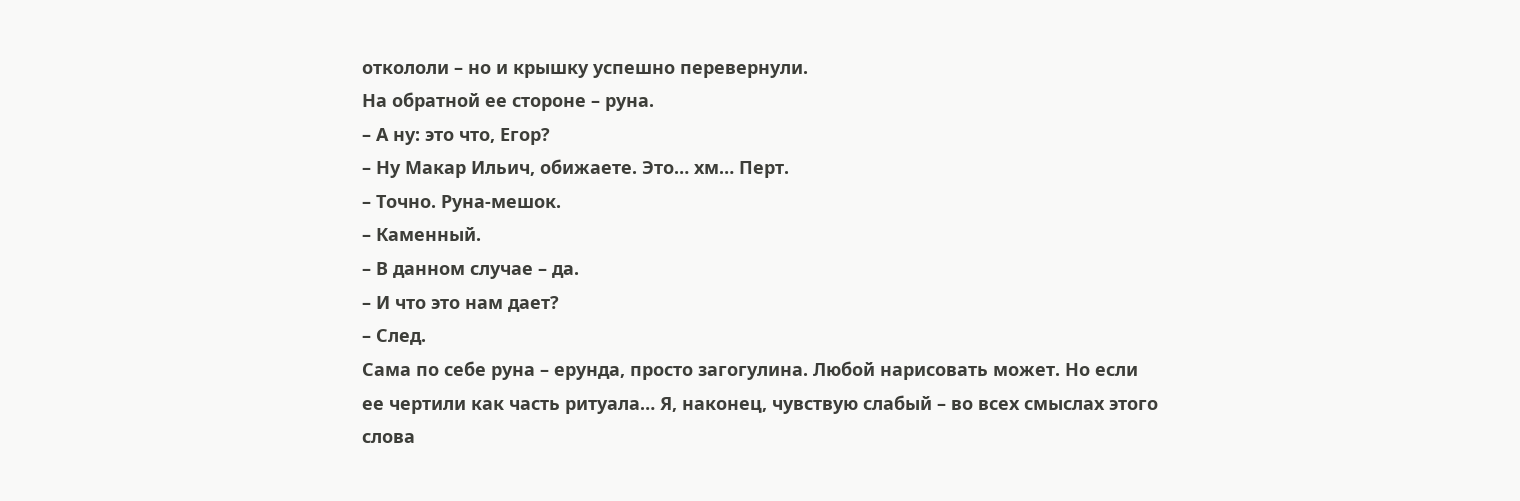откололи – но и крышку успешно перевернули.
На обратной ее стороне – руна.
– А ну: это что, Егор?
– Ну Макар Ильич, обижаете. Это… хм… Перт.
– Точно. Руна‑мешок.
– Каменный.
– В данном случае – да.
– И что это нам дает?
– След.
Сама по себе руна – ерунда, просто загогулина. Любой нарисовать может. Но если ее чертили как часть ритуала… Я, наконец, чувствую слабый – во всех смыслах этого слова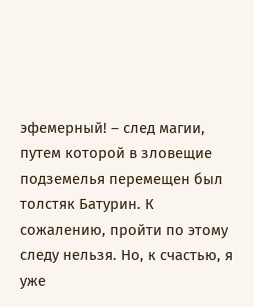эфемерный! – след магии, путем которой в зловещие подземелья перемещен был толстяк Батурин. К сожалению, пройти по этому следу нельзя. Но, к счастью, я уже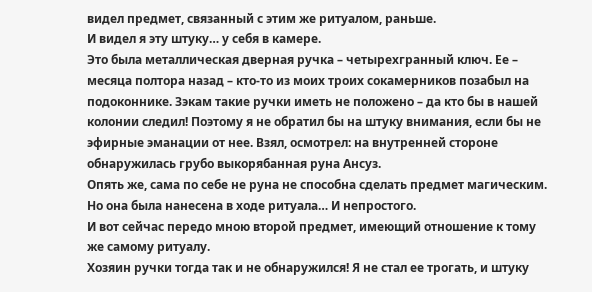видел предмет, связанный с этим же ритуалом, раньше.
И видел я эту штуку… у себя в камере.
Это была металлическая дверная ручка – четырехгранный ключ. Ее – месяца полтора назад – кто‑то из моих троих сокамерников позабыл на подоконнике. Зэкам такие ручки иметь не положено – да кто бы в нашей колонии следил! Поэтому я не обратил бы на штуку внимания, если бы не эфирные эманации от нее. Взял, осмотрел: на внутренней стороне обнаружилась грубо выкорябанная руна Ансуз.
Опять же, сама по себе не руна не способна сделать предмет магическим. Но она была нанесена в ходе ритуала… И непростого.
И вот сейчас передо мною второй предмет, имеющий отношение к тому же самому ритуалу.
Хозяин ручки тогда так и не обнаружился! Я не стал ее трогать, и штуку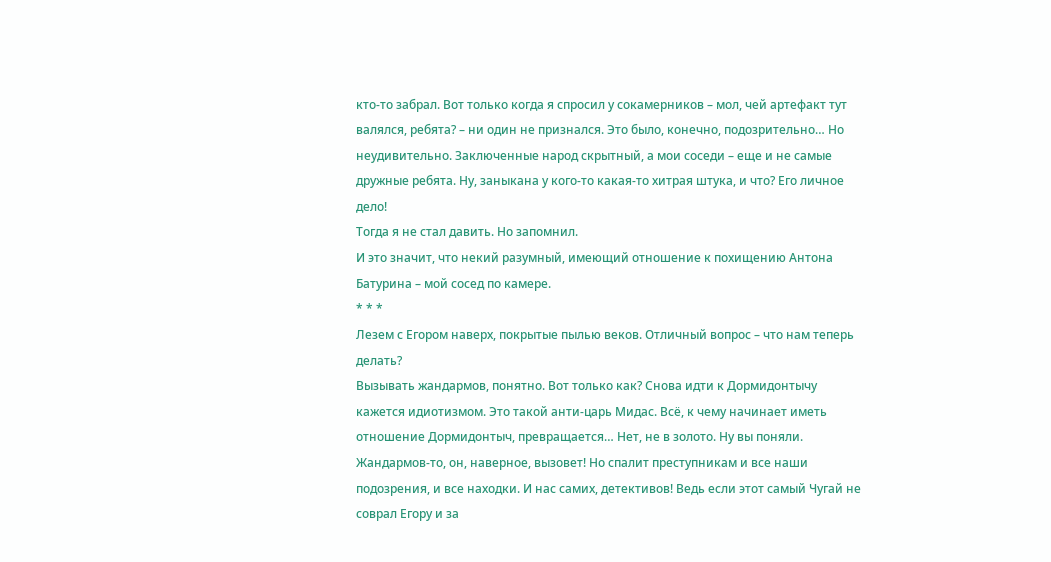кто‑то забрал. Вот только когда я спросил у сокамерников – мол, чей артефакт тут валялся, ребята? – ни один не признался. Это было, конечно, подозрительно… Но неудивительно. Заключенные народ скрытный, а мои соседи – еще и не самые дружные ребята. Ну, заныкана у кого‑то какая‑то хитрая штука, и что? Его личное дело!
Тогда я не стал давить. Но запомнил.
И это значит, что некий разумный, имеющий отношение к похищению Антона Батурина – мой сосед по камере.
* * *
Лезем с Егором наверх, покрытые пылью веков. Отличный вопрос – что нам теперь делать?
Вызывать жандармов, понятно. Вот только как? Снова идти к Дормидонтычу кажется идиотизмом. Это такой анти‑царь Мидас. Всё, к чему начинает иметь отношение Дормидонтыч, превращается… Нет, не в золото. Ну вы поняли.
Жандармов‑то, он, наверное, вызовет! Но спалит преступникам и все наши подозрения, и все находки. И нас самих, детективов! Ведь если этот самый Чугай не соврал Егору и за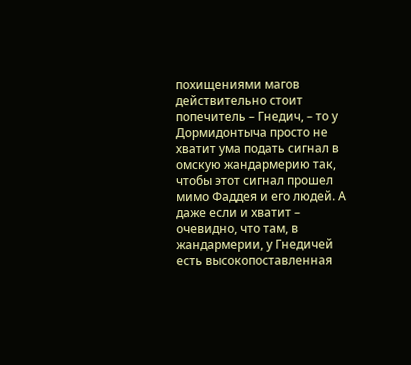похищениями магов действительно стоит попечитель – Гнедич, – то у Дормидонтыча просто не хватит ума подать сигнал в омскую жандармерию так, чтобы этот сигнал прошел мимо Фаддея и его людей. А даже если и хватит – очевидно, что там, в жандармерии, у Гнедичей есть высокопоставленная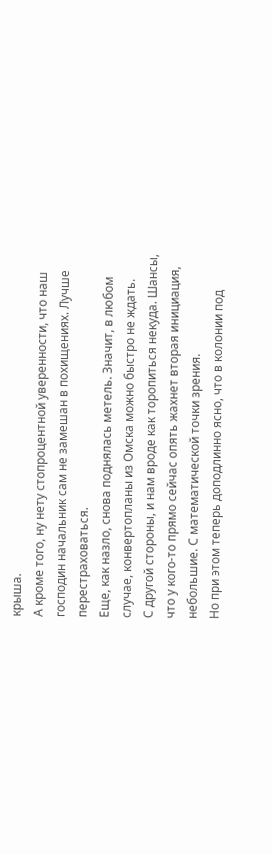крыша.
А кроме того, ну нету стопроцентной уверенности, что наш господин начальник сам не замешан в похищениях. Лучше перестраховаться.
Еще, как назло, снова поднялась метель. Значит, в любом случае, конвертопланы из Омска можно быстро не ждать.
С другой стороны, и нам вроде как торопиться некуда. Шансы, что у кого‑то прямо сейчас опять жахнет вторая инициация, небольшие. С математической точки зрения.
Но при этом теперь доподлинно ясно, что в колонии под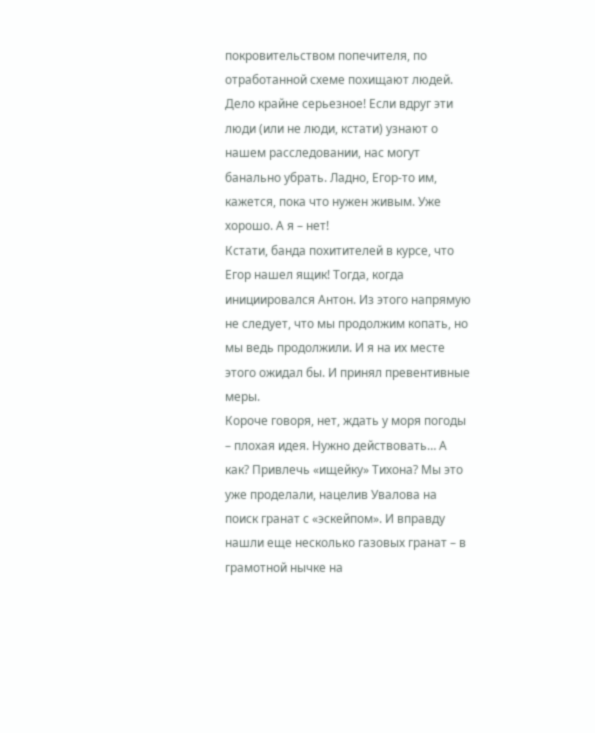покровительством попечителя, по отработанной схеме похищают людей. Дело крайне серьезное! Если вдруг эти люди (или не люди, кстати) узнают о нашем расследовании, нас могут банально убрать. Ладно, Егор‑то им, кажется, пока что нужен живым. Уже хорошо. А я – нет!
Кстати, банда похитителей в курсе, что Егор нашел ящик! Тогда, когда инициировался Антон. Из этого напрямую не следует, что мы продолжим копать, но мы ведь продолжили. И я на их месте этого ожидал бы. И принял превентивные меры.
Короче говоря, нет, ждать у моря погоды – плохая идея. Нужно действовать… А как? Привлечь «ищейку» Тихона? Мы это уже проделали, нацелив Увалова на поиск гранат с «эскейпом». И вправду нашли еще несколько газовых гранат – в грамотной нычке на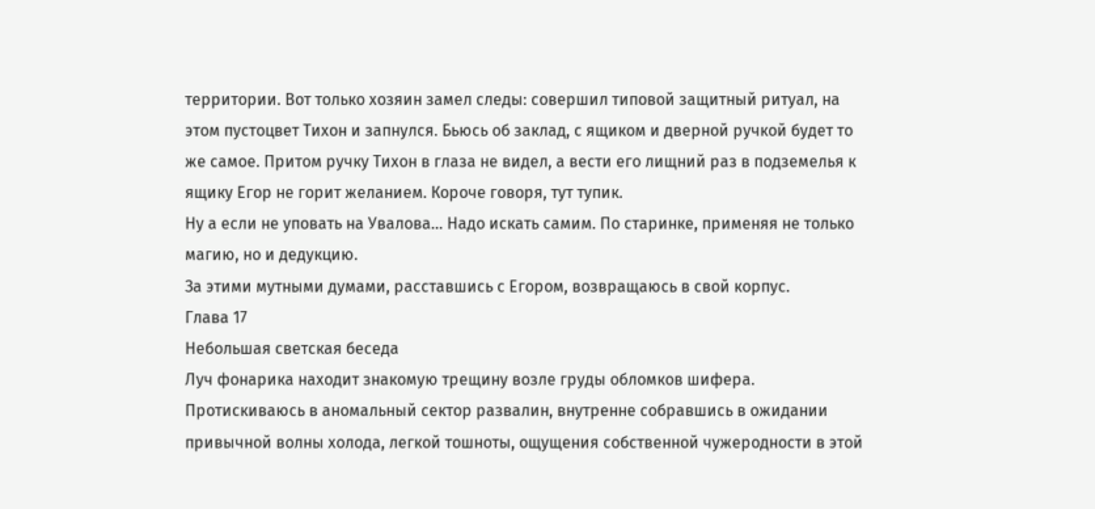территории. Вот только хозяин замел следы: совершил типовой защитный ритуал, на этом пустоцвет Тихон и запнулся. Бьюсь об заклад, с ящиком и дверной ручкой будет то же самое. Притом ручку Тихон в глаза не видел, а вести его лищний раз в подземелья к ящику Егор не горит желанием. Короче говоря, тут тупик.
Ну а если не уповать на Увалова… Надо искать самим. По старинке, применяя не только магию, но и дедукцию.
За этими мутными думами, расставшись с Егором, возвращаюсь в свой корпус.
Глава 17
Небольшая светская беседа
Луч фонарика находит знакомую трещину возле груды обломков шифера. Протискиваюсь в аномальный сектор развалин, внутренне собравшись в ожидании привычной волны холода, легкой тошноты, ощущения собственной чужеродности в этой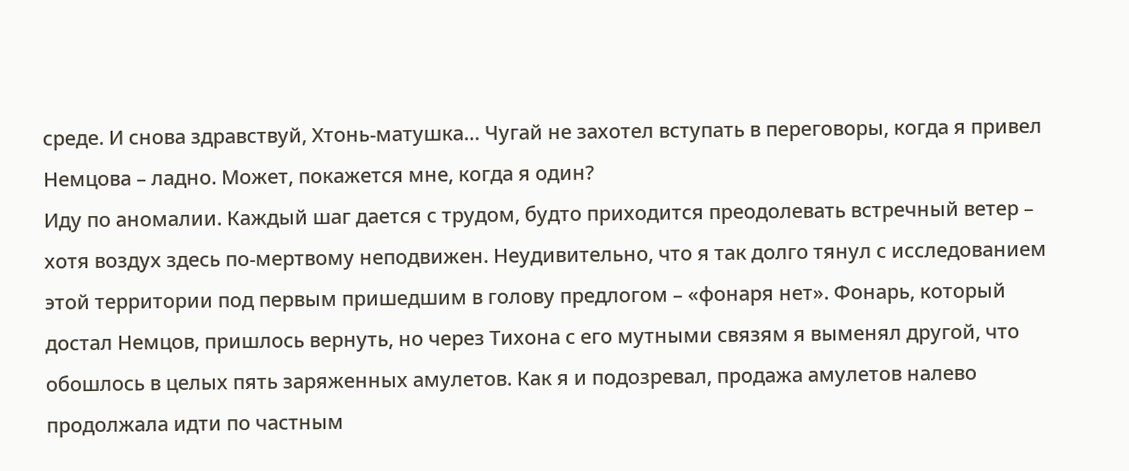среде. И снова здравствуй, Хтонь‑матушка… Чугай не захотел вступать в переговоры, когда я привел Немцова – ладно. Может, покажется мне, когда я один?
Иду по аномалии. Каждый шаг дается с трудом, будто приходится преодолевать встречный ветер – хотя воздух здесь по‑мертвому неподвижен. Неудивительно, что я так долго тянул с исследованием этой территории под первым пришедшим в голову предлогом – «фонаря нет». Фонарь, который достал Немцов, пришлось вернуть, но через Тихона с его мутными связям я выменял другой, что обошлось в целых пять заряженных амулетов. Как я и подозревал, продажа амулетов налево продолжала идти по частным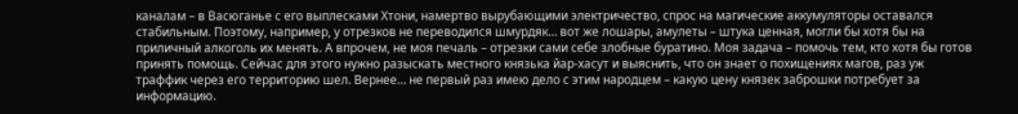каналам – в Васюганье с его выплесками Хтони, намертво вырубающими электричество, спрос на магические аккумуляторы оставался стабильным. Поэтому, например, у отрезков не переводился шмурдяк… вот же лошары, амулеты – штука ценная, могли бы хотя бы на приличный алкоголь их менять. А впрочем, не моя печаль – отрезки сами себе злобные буратино. Моя задача – помочь тем, кто хотя бы готов принять помощь. Сейчас для этого нужно разыскать местного князька йар‑хасут и выяснить, что он знает о похищениях магов, раз уж траффик через его территорию шел. Вернее… не первый раз имею дело с этим народцем – какую цену князек заброшки потребует за информацию.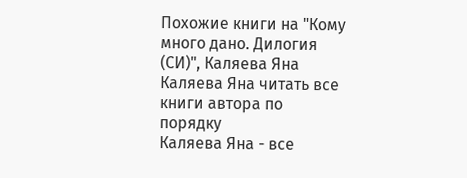Похожие книги на "Кому много дано. Дилогия (СИ)", Каляева Яна
Каляева Яна читать все книги автора по порядку
Каляева Яна - все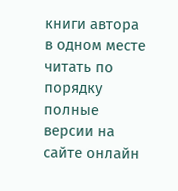книги автора в одном месте читать по порядку полные версии на сайте онлайн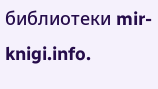библиотеки mir-knigi.info.